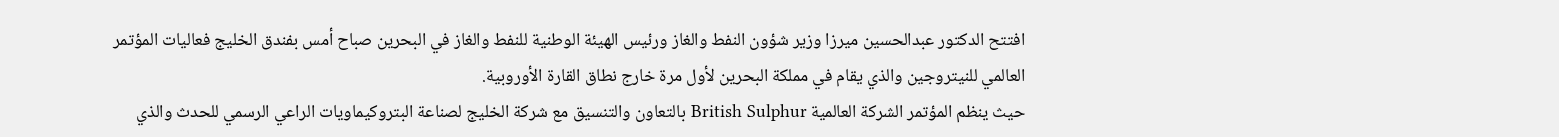افتتح الدكتور عبدالحسين ميرزا وزير شؤون النفط والغاز ورئيس الهيئة الوطنية للنفط والغاز في البحرين صباح أمس بفندق الخليج فعاليات المؤتمر العالمي للنيتروجين والذي يقام في مملكة البحرين لأول مرة خارج نطاق القارة الأوروبية.
حيث ينظم المؤتمر الشركة العالمية British Sulphur بالتعاون والتنسيق مع شركة الخليج لصناعة البتروكيماويات الراعي الرسمي للحدث والذي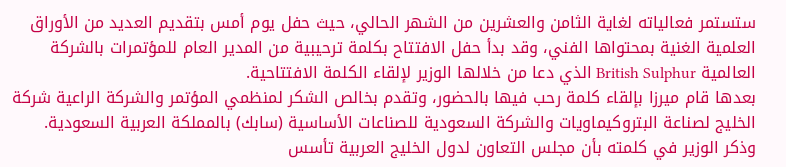ستستمر فعالياته لغاية الثامن والعشرين من الشهر الحالي، حيث حفل يوم أمس بتقديم العديد من الأوراق العلمية الغنية بمحتواها الفني، وقد بدأ حفل الافتتاح بكلمة ترحيبية من المدير العام للمؤتمرات بالشركة العالمية British Sulphur الذي دعا من خلالها الوزير لإلقاء الكلمة الافتتاحية.
بعدها قام ميرزا بإلقاء كلمة رحب فيها بالحضور، وتقدم بخالص الشكر لمنظمي المؤتمر والشركة الراعية شركة الخليج لصناعة البتروكيماويات والشركة السعودية للصناعات الأساسية (سابك) بالمملكة العربية السعودية.
وذكر الوزير في كلمته بأن مجلس التعاون لدول الخليج العربية تأسس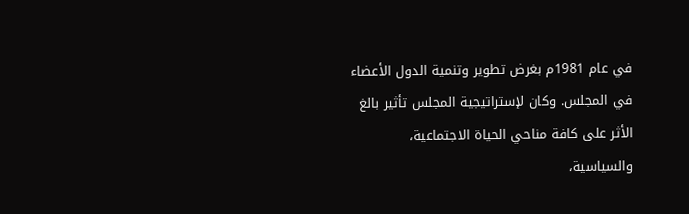في عام 1981م بغرض تطوير وتنمية الدول الأعضاء في المجلس. وكان لإستراتيجية المجلس تأثير بالغ الأثر على كافة مناحي الحياة الاجتماعية، والسياسية،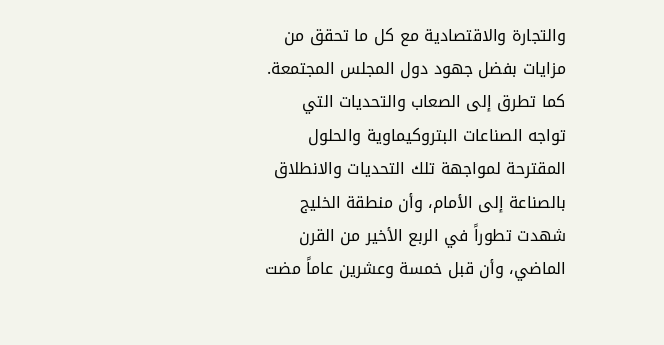والتجارة والاقتصادية مع كل ما تحقق من مزايات بفضل جهود دول المجلس المجتمعة.
كما تطرق إلى الصعاب والتحديات التي تواجه الصناعات البتروكيماوية والحلول المقترحة لمواجهة تلك التحديات والانطلاق بالصناعة إلى الأمام، وأن منطقة الخليج شهدت تطوراً في الربع الأخير من القرن الماضي، وأن قبل خمسة وعشرين عاماً مضت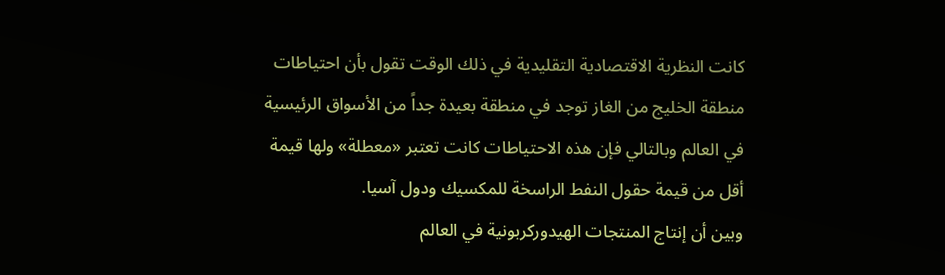كانت النظرية الاقتصادية التقليدية في ذلك الوقت تقول بأن احتياطات منطقة الخليج من الغاز توجد في منطقة بعيدة جداً من الأسواق الرئيسية في العالم وبالتالي فإن هذه الاحتياطات كانت تعتبر «معطلة» ولها قيمة أقل من قيمة حقول النفط الراسخة للمكسيك ودول آسيا.
وبين أن إنتاج المنتجات الهيدوركربونية في العالم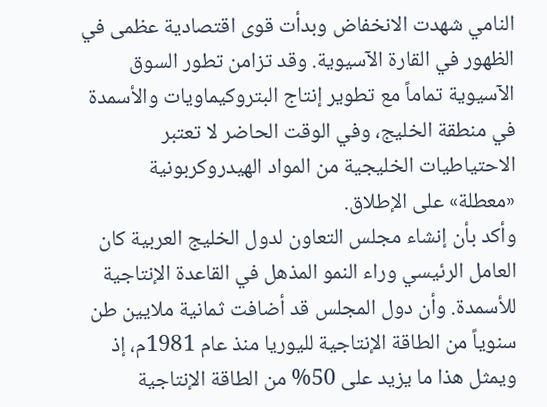النامي شهدت الانخفاض وبدأت قوى اقتصادية عظمى في الظهور في القارة الآسيوية. وقد تزامن تطور السوق الآسيوية تماماً مع تطوير إنتاج البتروكيماويات والأسمدة في منطقة الخليج، وفي الوقت الحاضر لا تعتبر الاحتياطيات الخليجية من المواد الهيدروكربونية «معطلة» على الإطلاق.
وأكد بأن إنشاء مجلس التعاون لدول الخليج العربية كان العامل الرئيسي وراء النمو المذهل في القاعدة الإنتاجية للأسمدة. وأن دول المجلس قد أضافت ثمانية ملايين طن سنوياً من الطاقة الإنتاجية لليوريا منذ عام 1981م، إذ ويمثل هذا ما يزيد على 50% من الطاقة الإنتاجية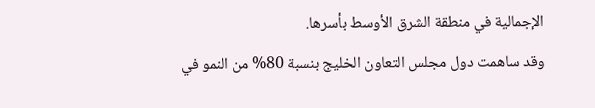الإجمالية في منطقة الشرق الأوسط بأسرها.
وقد ساهمت دول مجلس التعاون الخليج بنسبة 80% من النمو في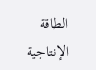الطاقة الإنتاجية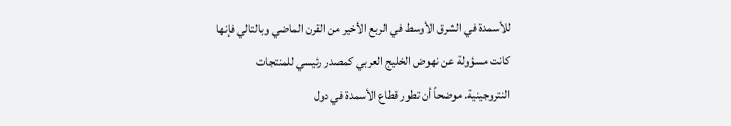للأسمدة في الشرق الأوسط في الربع الأخير من القرن الماضي وبالتالي فإنها كانت مسؤولة عن نهوض الخليج العربي كمصدر رئيسي للمنتجات النتروجينية. موضحاً أن تطور قطاع الأسمدة في دول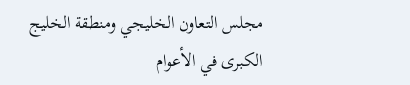مجلس التعاون الخليجي ومنطقة الخليج الكبرى في الأعوام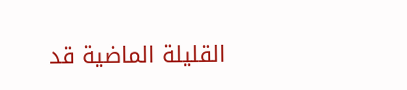القليلة الماضية قد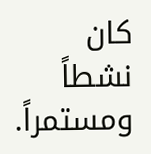كان نشطاً ومستمراً.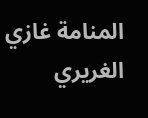المنامة غازي الغريري